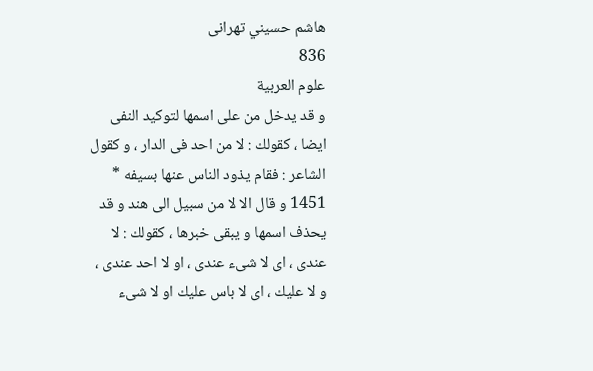هاشم حسيني تهرانى
836
علوم العربية
و قد يدخل من على اسمها لتوكيد النفى ايضا ، كقولك : لا من احد فى الدار ، و كقول الشاعر : فقام يذود الناس عنها بسيفه * 1451 و قال الا لا من سبيل الى هند و قد يحذف اسمها و يبقى خبرها ، كقولك : لا عندى ، اى لا شىء عندى ، او لا احد عندى ، و لا عليك ، اى لا باس عليك او لا شىء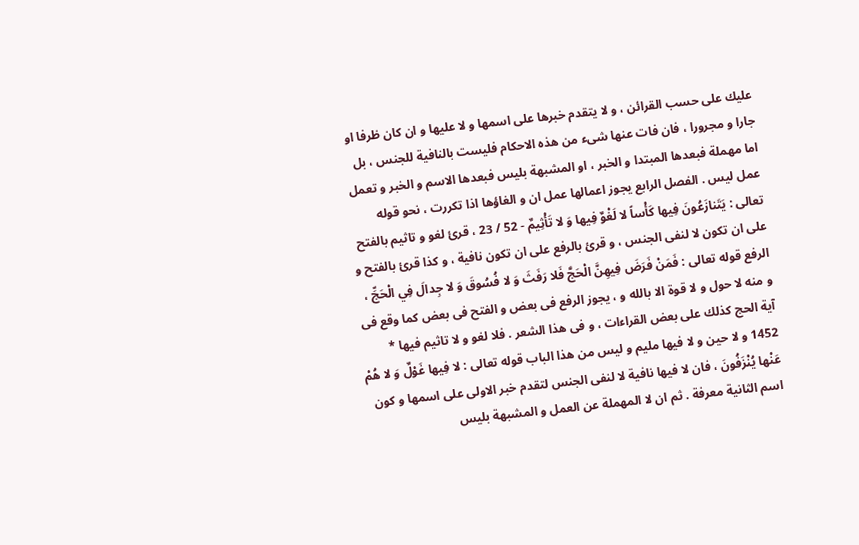عليك على حسب القرائن ، و لا يتقدم خبرها على اسمها و لا عليها و ان كان ظرفا او جارا و مجرورا ، فان فات عنها شىء من هذه الاحكام فليست بالنافية للجنس ، بل اما مهملة فبعدها المبتدا و الخبر ، او المشبهة بليس فبعدها الاسم و الخبر و تعمل عمل ليس . الفصل الرابع يجوز اعمالها عمل ان و الغاؤها اذا تكررت ، نحو قوله تعالى : يَتَنازَعُونَ فِيها كَأْساً لا لَغْوٌ فِيها وَ لا تَأْثِيمٌ - 52 / 23 ، قرئ لغو و تاثيم بالفتح على ان تكون لا لنفى الجنس ، و قرئ بالرفع على ان تكون نافية ، و كذا قرئ بالفتح و الرفع قوله تعالى : فَمَنْ فَرَضَ فِيهِنَّ الْحَجَّ فَلا رَفَثَ وَ لا فُسُوقَ وَ لا جِدالَ فِي الْحَجِّ ، و منه لا حول و لا قوة الا بالله و ، يجوز الرفع فى بعض و الفتح فى بعض كما وقع فى آية الحج كذلك على بعض القراءات ، و فى هذا الشعر . فلا لغو و لا تاثيم فيها * 1452 و لا حين و لا فيها مليم و ليس من هذا الباب قوله تعالى : لا فِيها غَوْلٌ وَ لا هُمْ عَنْها يُنْزَفُونَ ، فان لا فيها نافية لا لنفى الجنس لتقدم خبر الاولى على اسمها و كون اسم الثانية معرفة . ثم ان لا المهملة عن العمل و المشبهة بليس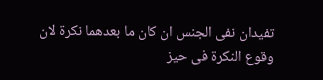تفيدان نفى الجنس ان كان ما بعدهما نكرة لان وقوع النكرة فى حيز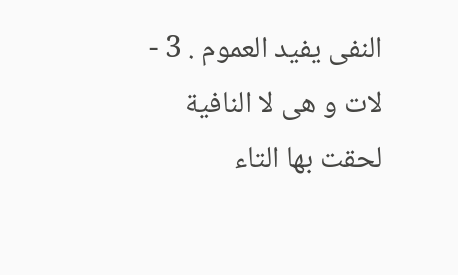النفى يفيد العموم . 3 - لات و هى لا النافية لحقت بها التاء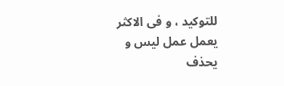للتوكيد ، و فى الاكثر يعمل عمل ليس و يحذف